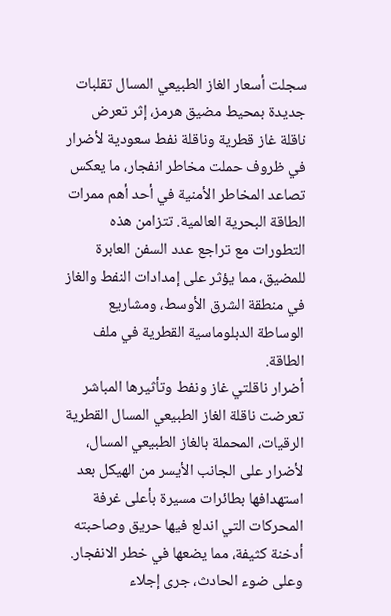سجلت أسعار الغاز الطبيعي المسال تقلبات جديدة بمحيط مضيق هرمز، إثر تعرض ناقلة غاز قطرية وناقلة نفط سعودية لأضرار في ظروف حملت مخاطر انفجار، ما يعكس تصاعد المخاطر الأمنية في أحد أهم ممرات الطاقة البحرية العالمية. تتزامن هذه التطورات مع تراجع عدد السفن العابرة للمضيق، مما يؤثر على إمدادات النفط والغاز في منطقة الشرق الأوسط، ومشاريع الوساطة الدبلوماسية القطرية في ملف الطاقة.
أضرار ناقلتي غاز ونفط وتأثيرها المباشر
تعرضت ناقلة الغاز الطبيعي المسال القطرية الرقيات، المحملة بالغاز الطبيعي المسال، لأضرار على الجانب الأيسر من الهيكل بعد استهدافها بطائرات مسيرة بأعلى غرفة المحركات التي اندلع فيها حريق وصاحبته أدخنة كثيفة، مما يضعها في خطر الانفجار. وعلى ضوء الحادث، جرى إجلاء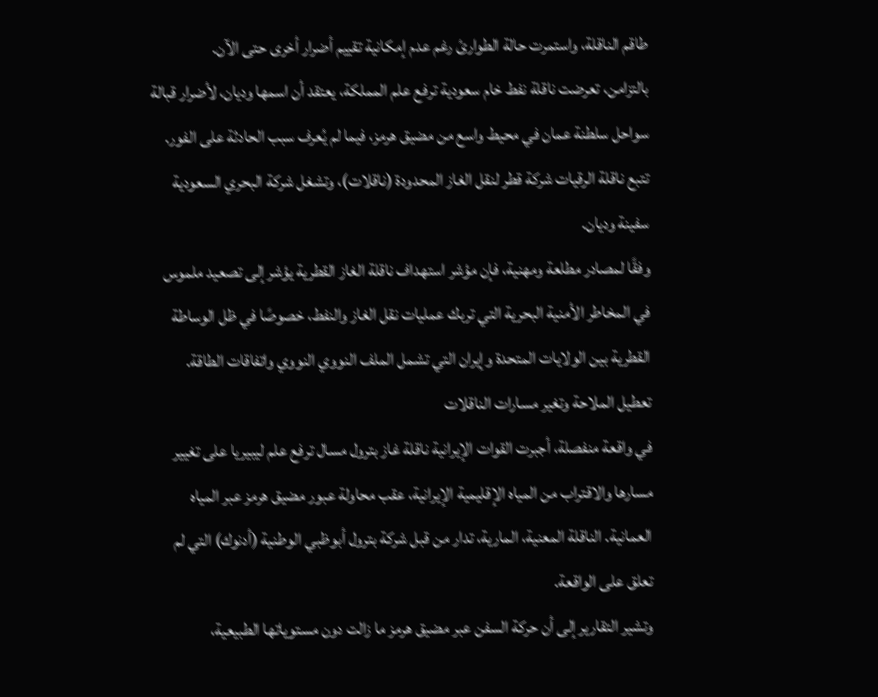طاقم الناقلة، واستمرت حالة الطوارئ رغم عدم إمكانية تقييم أضرار أخرى حتى الآن.
بالتزامن، تعرضت ناقلة نفط خام سعودية ترفع علم المملكة، يعتقد أن اسمها وديان، لأضرار قبالة سواحل سلطنة عمان في محيط واسع من مضيق هرمز، فيما لم يُعرف سبب الحادثة على الفور. تتبع ناقلة الرقيات شركة قطر لنقل الغاز المحدودة (ناقلات)، وتشغل شركة البحري السعودية سفينة وديان.
وفقًا لمصادر مطلعة ومهنية، فإن مؤشر استهداف ناقلة الغاز القطرية يؤشر إلى تصعيد ملموس في المخاطر الأمنية البحرية التي تربك عمليات نقل الغاز والنفط، خصوصًا في ظل الوساطة القطرية بين الولايات المتحدة وإيران التي تشمل الملف النووي النووي واتفاقات الطاقة.
تعطيل الملاحة وتغير مسارات الناقلات
في واقعة منفصلة، أجبرت القوات الإيرانية ناقلة غاز بترول مسال ترفع علم ليبيريا على تغيير مسارها والاقتراب من المياه الإقليمية الإيرانية، عقب محاولة عبور مضيق هرمز عبر المياه العمانية. الناقلة المعنية، المارية، تدار من قبل شركة بترول أبوظبي الوطنية (أدنوك) التي لم تعلق على الواقعة.
وتشير التقارير إلى أن حركة السفن عبر مضيق هرمز ما زالت دون مستوياتها الطبيعية،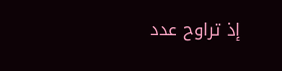إذ تراوح عدد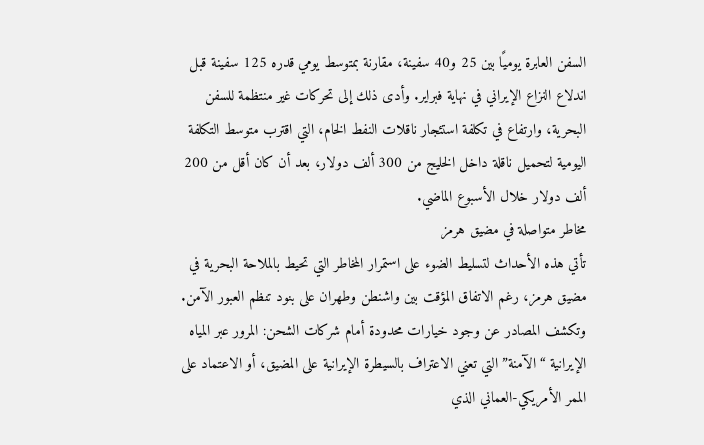السفن العابرة يوميًا بين 25 و40 سفينة، مقارنة بمتوسط يومي قدره 125 سفينة قبل اندلاع النزاع الإيراني في نهاية فبراير. وأدى ذلك إلى تحركات غير منتظمة للسفن البحرية، وارتفاع في تكلفة استئجار ناقلات النفط الخام، التي اقترب متوسط التكلفة اليومية لتحميل ناقلة داخل الخليج من 300 ألف دولار، بعد أن كان أقل من 200 ألف دولار خلال الأسبوع الماضي.
مخاطر متواصلة في مضيق هرمز
تأتي هذه الأحداث لتسليط الضوء على استمرار المخاطر التي تحيط بالملاحة البحرية في مضيق هرمز، رغم الاتفاق المؤقت بين واشنطن وطهران على بنود تنظم العبور الآمن. وتكشف المصادر عن وجود خيارات محدودة أمام شركات الشحن: المرور عبر المياه الإيرانية “الآمنة” التي تعني الاعتراف بالسيطرة الإيرانية على المضيق، أو الاعتماد على الممر الأمريكي-العماني الذي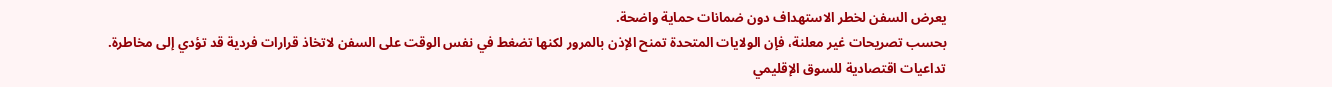يعرض السفن لخطر الاستهداف دون ضمانات حماية واضحة.
بحسب تصريحات غير معلنة، فإن الولايات المتحدة تمنح الإذن بالمرور لكنها تضغط في نفس الوقت على السفن لاتخاذ قرارات فردية قد تؤدي إلى مخاطرة.
تداعيات اقتصادية للسوق الإقليمي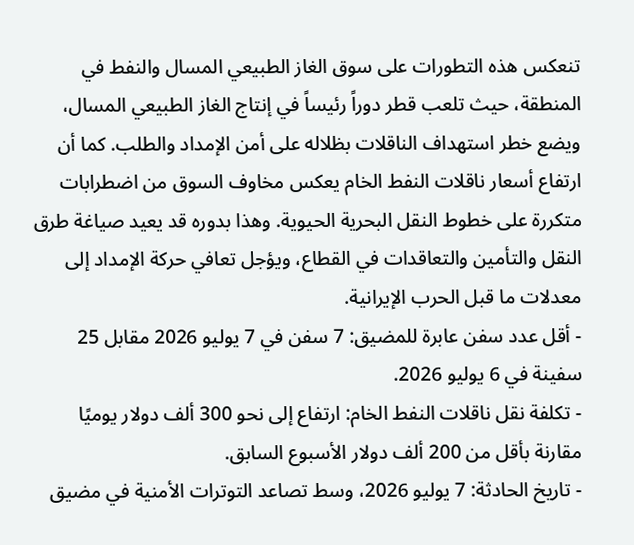تنعكس هذه التطورات على سوق الغاز الطبيعي المسال والنفط في المنطقة، حيث تلعب قطر دوراً رئيساً في إنتاج الغاز الطبيعي المسال، ويضع خطر استهداف الناقلات بظلاله على أمن الإمداد والطلب. كما أن ارتفاع أسعار ناقلات النفط الخام يعكس مخاوف السوق من اضطرابات متكررة على خطوط النقل البحرية الحيوية. وهذا بدوره قد يعيد صياغة طرق النقل والتأمين والتعاقدات في القطاع، ويؤجل تعافي حركة الإمداد إلى معدلات ما قبل الحرب الإيرانية.
- أقل عدد سفن عابرة للمضيق: 7 سفن في 7 يوليو 2026 مقابل 25 سفينة في 6 يوليو 2026.
- تكلفة نقل ناقلات النفط الخام: ارتفاع إلى نحو 300 ألف دولار يوميًا مقارنة بأقل من 200 ألف دولار الأسبوع السابق.
- تاريخ الحادثة: 7 يوليو 2026، وسط تصاعد التوترات الأمنية في مضيق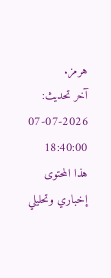هرمز.
آخر تحديث: 2026-07-07 18:40:00
هذا المحتوى إخباري وتحليلي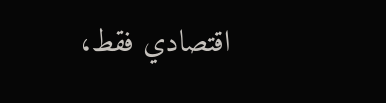اقتصادي فقط،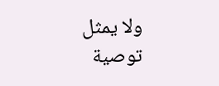ولا يمثل توصية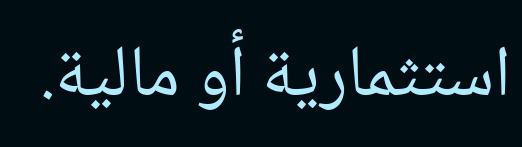استثمارية أو مالية.